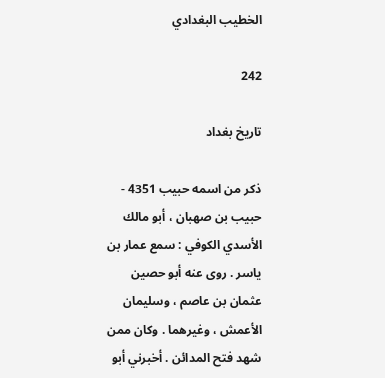الخطيب البغدادي

242

تاريخ بغداد

ذكر من اسمه حبيب 4351 - حبيب بن صهبان ، أبو مالك الأسدي الكوفي : سمع عمار بن ياسر . روى عنه أبو حصين عثمان بن عاصم ، وسليمان الأعمش ، وغيرهما . وكان ممن شهد فتح المدائن . أخبرني أبو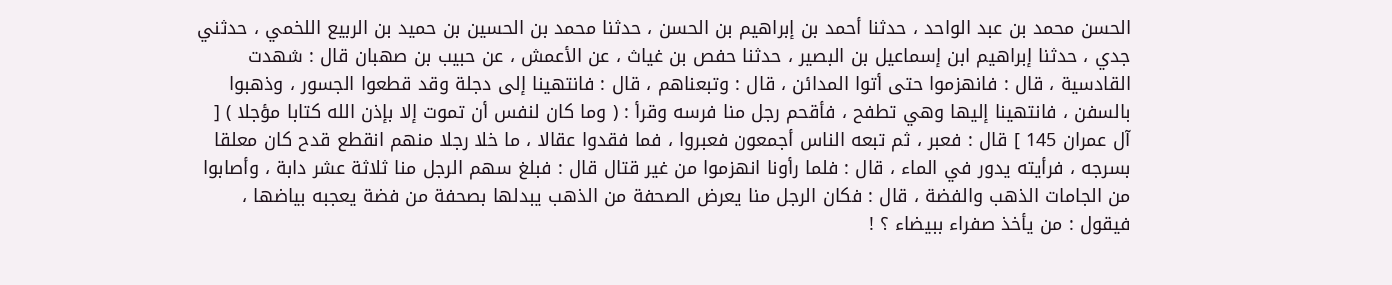الحسن محمد بن عبد الواحد ، حدثنا أحمد بن إبراهيم بن الحسن ، حدثنا محمد بن الحسين بن حميد بن الربيع اللخمي ، حدثني جدي ، حدثنا إبراهيم ابن إسماعيل بن البصير ، حدثنا حفص بن غياث ، عن الأعمش ، عن حبيب بن صهبان قال : شهدت القادسية ، قال : فانهزموا حتى أتوا المدائن ، قال : وتبعناهم ، قال : فانتهينا إلى دجلة وقد قطعوا الجسور ، وذهبوا بالسفن ، فانتهينا إليها وهي تطفح ، فأقحم رجل منا فرسه وقرأ : ( وما كان لنفس أن تموت إلا بإذن الله كتابا مؤجلا ) [ آل عمران 145 ] قال : فعبر ، ثم تبعه الناس أجمعون فعبروا ، فما فقدوا عقالا ، ما خلا رجلا منهم انقطع قدح كان معلقا بسرجه ، فرأيته يدور في الماء ، قال : فلما رأونا انهزموا من غير قتال قال : فبلغ سهم الرجل منا ثلاثة عشر دابة ، وأصابوا من الجامات الذهب والفضة ، قال : فكان الرجل منا يعرض الصحفة من الذهب يبدلها بصحفة من فضة يعجبه بياضها ، فيقول : من يأخذ صفراء ببيضاء ؟ !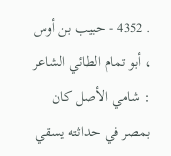. 4352 - حبيب بن أوس ، أبو تمام الطائي الشاعر : شامي الأصل كان بمصر في حداثته يسقي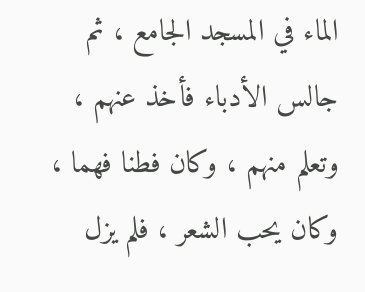الماء في المسجد الجامع ، ثم جالس الأدباء فأخذ عنهم ، وتعلم منهم ، وكان فطنا فهما ، وكان يحب الشعر ، فلم يزل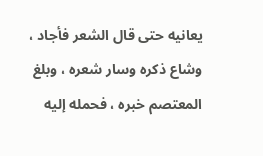يعانيه حتى قال الشعر فأجاد ، وشاع ذكره وسار شعره ، وبلغ المعتصم خبره ، فحمله إليه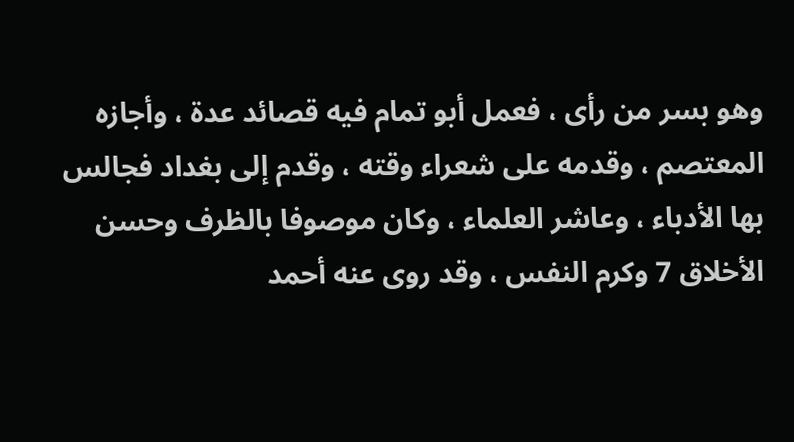وهو بسر من رأى ، فعمل أبو تمام فيه قصائد عدة ، وأجازه المعتصم ، وقدمه على شعراء وقته ، وقدم إلى بغداد فجالس بها الأدباء ، وعاشر العلماء ، وكان موصوفا بالظرف وحسن الأخلاق 7 وكرم النفس ، وقد روى عنه أحمد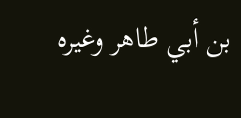بن أبي طاهر وغيره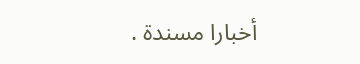أخبارا مسندة .